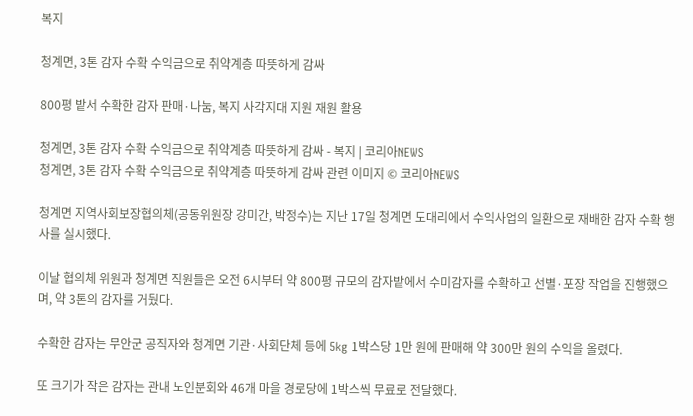복지

청계면, 3톤 감자 수확 수익금으로 취약계층 따뜻하게 감싸

800평 밭서 수확한 감자 판매·나눔, 복지 사각지대 지원 재원 활용

청계면, 3톤 감자 수확 수익금으로 취약계층 따뜻하게 감싸 - 복지 | 코리아NEWS
청계면, 3톤 감자 수확 수익금으로 취약계층 따뜻하게 감싸 관련 이미지 © 코리아NEWS

청계면 지역사회보장협의체(공동위원장 강미간, 박정수)는 지난 17일 청계면 도대리에서 수익사업의 일환으로 재배한 감자 수확 행사를 실시했다.

이날 협의체 위원과 청계면 직원들은 오전 6시부터 약 800평 규모의 감자밭에서 수미감자를 수확하고 선별·포장 작업을 진행했으며, 약 3톤의 감자를 거뒀다.

수확한 감자는 무안군 공직자와 청계면 기관·사회단체 등에 5kg 1박스당 1만 원에 판매해 약 300만 원의 수익을 올렸다.

또 크기가 작은 감자는 관내 노인분회와 46개 마을 경로당에 1박스씩 무료로 전달했다.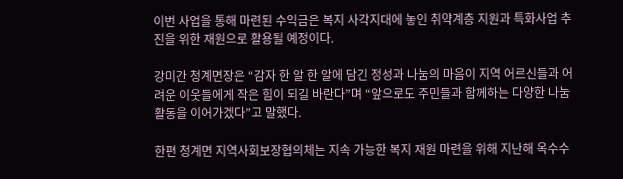이번 사업을 통해 마련된 수익금은 복지 사각지대에 놓인 취약계층 지원과 특화사업 추진을 위한 재원으로 활용될 예정이다.

강미간 청계면장은 “감자 한 알 한 알에 담긴 정성과 나눔의 마음이 지역 어르신들과 어려운 이웃들에게 작은 힘이 되길 바란다”며 “앞으로도 주민들과 함께하는 다양한 나눔 활동을 이어가겠다”고 말했다.

한편 청계면 지역사회보장협의체는 지속 가능한 복지 재원 마련을 위해 지난해 옥수수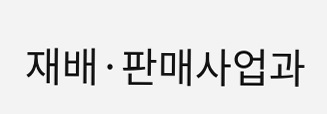재배·판매사업과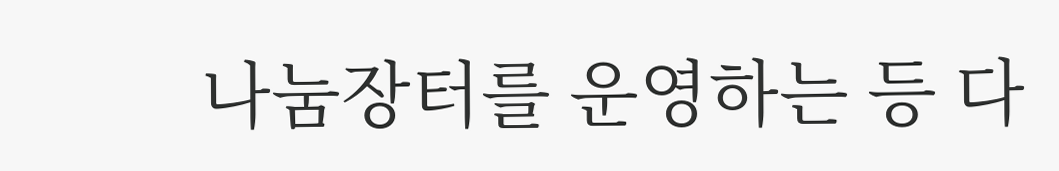나눔장터를 운영하는 등 다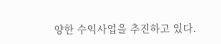양한 수익사업을 추진하고 있다.